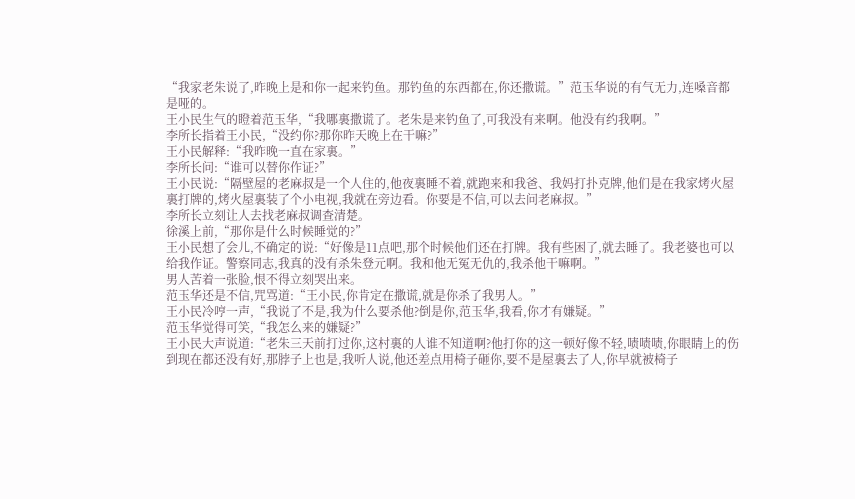“我家老朱说了,昨晚上是和你一起来钓鱼。那钓鱼的东西都在,你还撒谎。”范玉华说的有气无力,连嗓音都是哑的。
王小民生气的瞪着范玉华,“我哪裏撒谎了。老朱是来钓鱼了,可我没有来啊。他没有约我啊。”
李所长指着王小民,“没约你?那你昨天晚上在干嘛?”
王小民解释:“我昨晚一直在家裏。”
李所长问:“谁可以替你作证?”
王小民说:“隔壁屋的老麻叔是一个人住的,他夜裏睡不着,就跑来和我爸、我妈打扑克牌,他们是在我家烤火屋裏打牌的,烤火屋裏装了个小电视,我就在旁边看。你要是不信,可以去问老麻叔。”
李所长立刻让人去找老麻叔调查清楚。
徐溪上前,“那你是什么时候睡觉的?”
王小民想了会儿,不确定的说:“好像是11点吧,那个时候他们还在打牌。我有些困了,就去睡了。我老婆也可以给我作证。警察同志,我真的没有杀朱登元啊。我和他无冤无仇的,我杀他干嘛啊。”
男人苦着一张脸,恨不得立刻哭出来。
范玉华还是不信,咒骂道:“王小民,你肯定在撒谎,就是你杀了我男人。”
王小民冷哼一声,“我说了不是,我为什么要杀他?倒是你,范玉华,我看,你才有嫌疑。”
范玉华觉得可笑,“我怎么来的嫌疑?”
王小民大声说道:“老朱三天前打过你,这村裏的人谁不知道啊?他打你的这一顿好像不轻,啧啧啧,你眼睛上的伤到现在都还没有好,那脖子上也是,我听人说,他还差点用椅子砸你,要不是屋裏去了人,你早就被椅子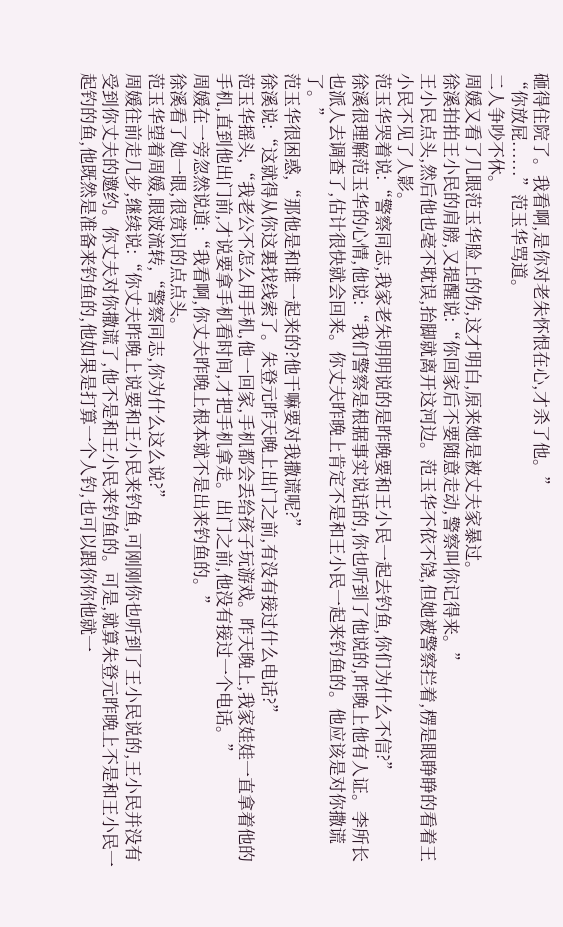砸得住院了。我看啊,是你对老朱怀恨在心,才杀了他。”
“你放屁......”范玉华骂道。
二人争吵不休。
周媛又看了几眼范玉华脸上的伤,这才明白,原来她是被丈夫家暴过。
徐溪拍拍王小民的肩膀,又提醒说:“你回家后不要随意走动,警察叫你记得来。”
王小民点头,然后他也毫不耽误,抬脚就离开这河边。范玉华不依不饶,但她被警察拦着,楞是眼睁睁的看着王小民不见了人影。
范玉华哭着说:“警察同志,我家老朱明明说的是昨晚要和王小民一起去钓鱼,你们为什么不信?”
徐溪很理解范玉华的心情,他说:“我们警察是根据事实说话的,你也听到了他说的,昨晚上他有人证。李所长也派人去调查了,估计很快就会回来。你丈夫昨晚上肯定不是和王小民一起来钓鱼的。他应该是对你撒谎了。”
范玉华很困惑,“那他是和谁一起来的?他干嘛要对我撒谎呢?”
徐溪说:“这就得从你这裏找线索了。朱登元昨天晚上出门之前,有没有接过什么电话?”
范玉华摇头,“我老公不怎么用手机,他一回家,手机都会丢给孩子玩游戏。昨天晚上,我家娃娃一直拿着他的手机,直到他出门前,才说要拿手机看时间,才把手机拿走。出门之前,他没有接过一个电话。”
周媛在一旁忽然说道:“我看啊,你丈夫昨晚上根本就不是出来钓鱼的。”
徐溪看了她一眼,很赏识的点点头。
范玉华望着周媛,眼波流转,“警察同志,你为什么这么说?”
周媛往前走几步,继续说:“你丈夫昨晚上说要和王小民来钓鱼,可刚刚你也听到了王小民说的,王小民并没有受到你丈夫的邀约。你丈夫对你撒谎了,他不是和王小民来钓鱼的。可是,就算朱登元昨晚上不是和王小民一起钓的鱼,他既然是准备来钓鱼的,他如果是打算一个人钓,也可以跟你你他就一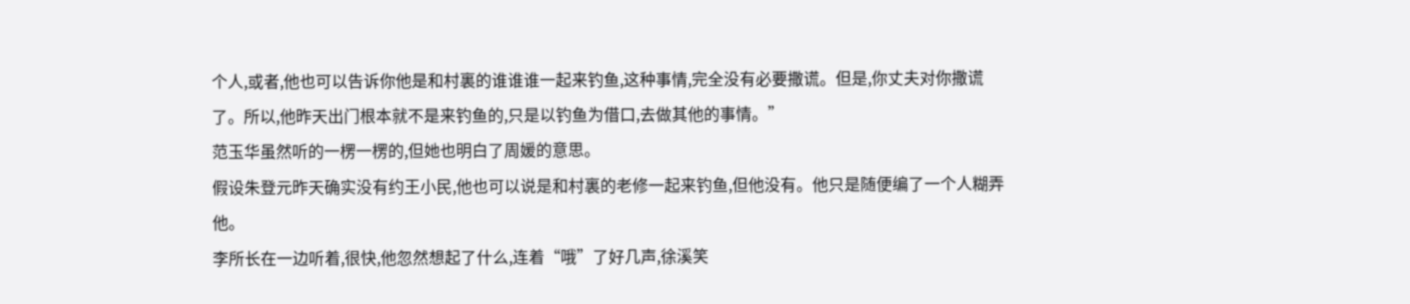个人,或者,他也可以告诉你他是和村裏的谁谁谁一起来钓鱼,这种事情,完全没有必要撒谎。但是,你丈夫对你撒谎了。所以,他昨天出门根本就不是来钓鱼的,只是以钓鱼为借口,去做其他的事情。”
范玉华虽然听的一楞一楞的,但她也明白了周媛的意思。
假设朱登元昨天确实没有约王小民,他也可以说是和村裏的老修一起来钓鱼,但他没有。他只是随便编了一个人糊弄他。
李所长在一边听着,很快,他忽然想起了什么,连着“哦”了好几声,徐溪笑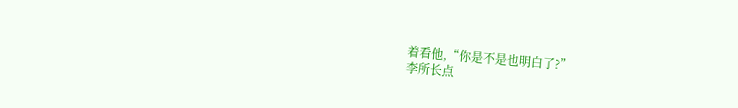着看他,“你是不是也明白了?”
李所长点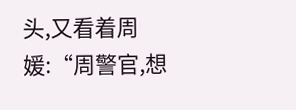头,又看着周媛:“周警官,想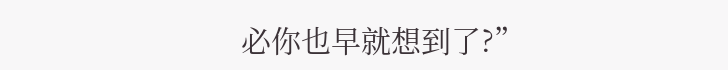必你也早就想到了?”